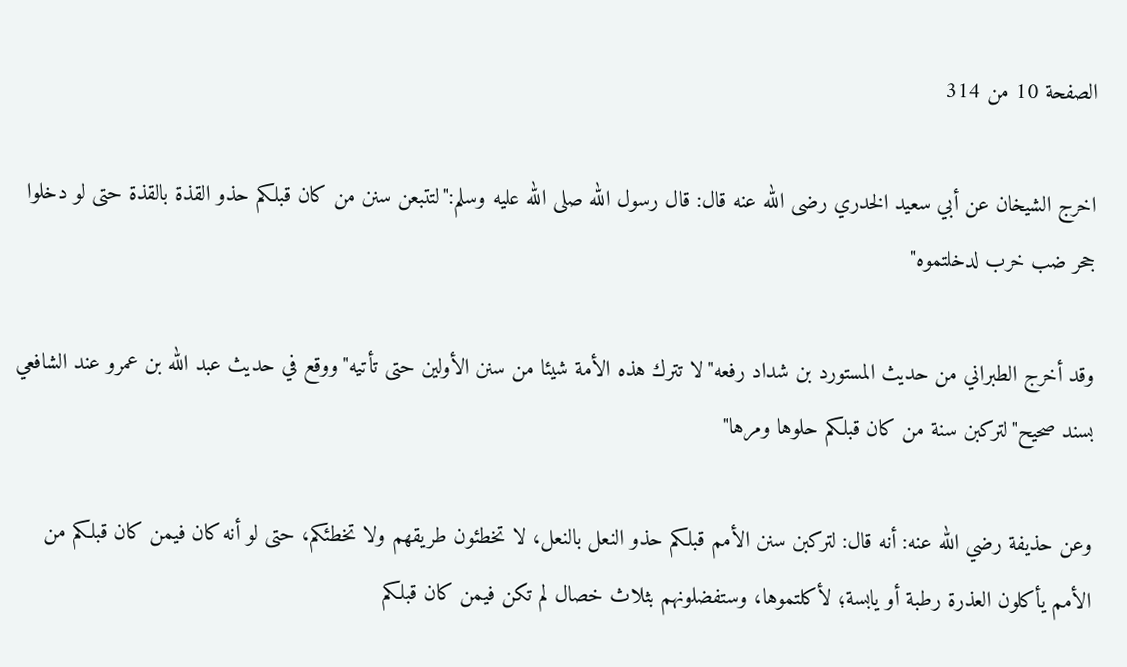الصفحة 10 من 314

اخرج الشيخان عن أبي سعيد الخدري رضى الله عنه قال: قال رسول الله صلى الله عليه وسلم:"لتتبعن سنن من كان قبلكم حذو القذة بالقذة حتى لو دخلوا جحر ضب خرب لدخلتموه"

وقد أخرج الطبراني من حديث المستورد بن شداد رفعه"لا تترك هذه الأمة شيئا من سنن الأولين حتى تأتيه"ووقع في حديث عبد الله بن عمرو عند الشافعي بسند صحيح"لتركبن سنة من كان قبلكم حلوها ومرها"

وعن حذيفة رضي الله عنه: أنه قال: لتركبن سنن الأمم قبلكم حذو النعل بالنعل، لا تخطئون طريقهم ولا تخطئكم، حتى لو أنه كان فيمن كان قبلكم من الأمم يأكلون العذرة رطبة أو يابسة؛ لأكلتموها، وستفضلونهم بثلاث خصال لم تكن فيمن كان قبلكم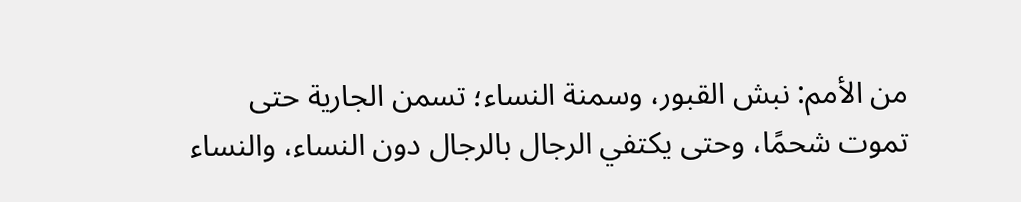من الأمم: نبش القبور، وسمنة النساء؛ تسمن الجارية حتى تموت شحمًا، وحتى يكتفي الرجال بالرجال دون النساء، والنساء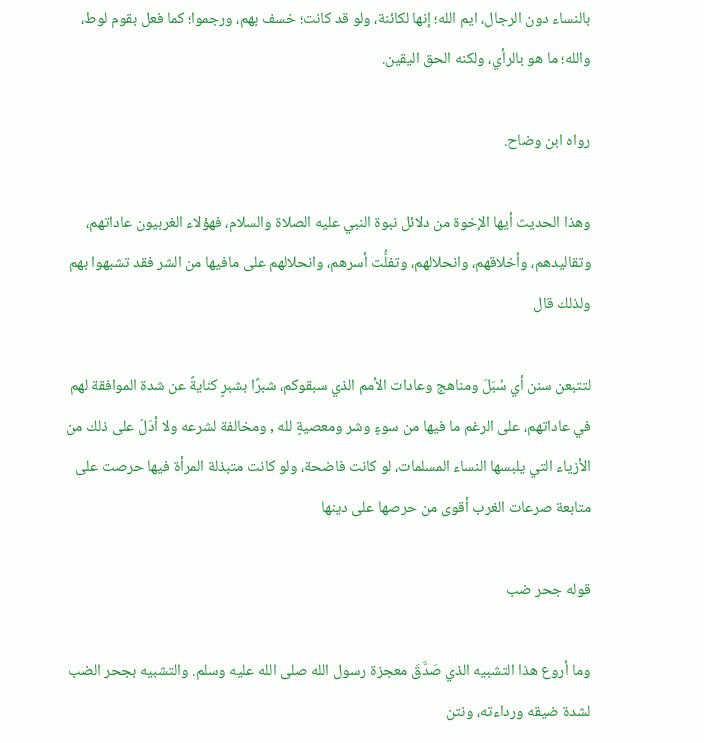بالنساء دون الرجال، ايم الله؛ إنها لكائنة، ولو قد كانت؛ خسف بهم، ورجموا؛ كما فعل بقوم لوط، والله؛ ما هو بالرأي، ولكنه الحق اليقين.

رواه ابن وضاح.

وهذا الحديث أيها الإخوة من دلائل نبوة النبي عليه الصلاة والسلام، فهؤلاء الغربيون عاداتهم، وتقاليدهم، وأخلاقهم، وانحلالهم، وتفلُّت أسرهم، وانحلالهم على مافيها من الشر فقد تشبهوا بهم ولذلك قال

لتتبعن سنن أي سُبَلَ ومناهج وعادات الأمم الذي سبقوكم، شبرًا بشبرٍ كنايةً عن شدة الموافقة لهم في عاداتهم، على الرغم ما فيها من سوءٍ وشر ومعصيةٍ لله , ومخالفة لشرعه ولا أدَلّ على ذلك من الأزياء التي يلبسها النساء المسلمات، لو كانت فاضحة، ولو كانت متبذلة المرأة فيها حرصت على متابعة صرعات الغرب أقوى من حرصها على دينها

قوله جحر ضب

وما أروع هذا التشبيه الذي صَدَّقَ معجزة رسول الله صلى الله عليه وسلم. والتشبيه بجحر الضب لشدة ضيقه ورداءته، ونتن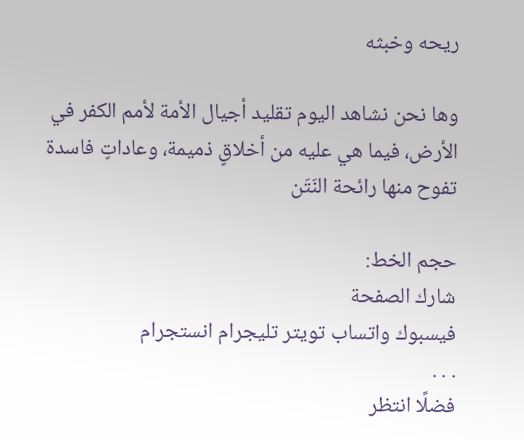ريحه وخبثه

وها نحن نشاهد اليوم تقليد أجيال الأمة لأمم الكفر في الأرض، فيما هي عليه من أخلاقٍ ذميمة، وعاداتٍ فاسدة تفوح منها رائحة النَتَن

حجم الخط:
شارك الصفحة
فيسبوك واتساب تويتر تليجرام انستجرام
. . .
فضلًا انتظر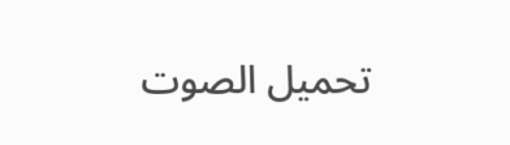تحميل الصوت